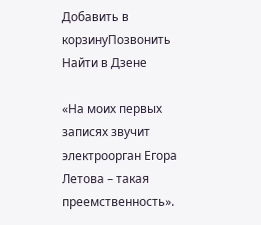Добавить в корзинуПозвонить
Найти в Дзене

«На моих первых записях звучит электроорган Егора Летова – такая преемственность».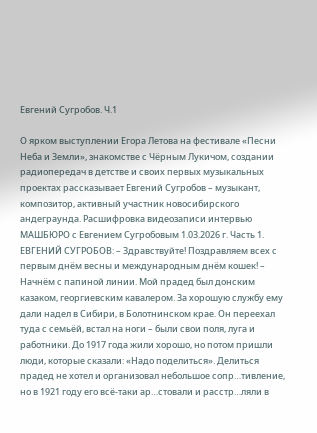Евгений Сугробов. Ч.1

О ярком выступлении Егора Летова на фестивале «Песни Неба и Земли», знакомстве с Чёрным Лукичом, создании радиопередач в детстве и своих первых музыкальных проектах рассказывает Евгений Сугробов – музыкант, композитор, активный участник новосибирского андеграунда. Расшифровка видеозаписи интервью МАШБЮРО с Евгением Сугробовым 1.03.2026 г. Часть 1. ЕВГЕНИЙ СУГРОБОВ: – Здравствуйте! Поздравляем всех с первым днём весны и международным днём кошек! – Начнём с папиной линии. Мой прадед был донским казаком, георгиевским кавалером. За хорошую службу ему дали надел в Сибири, в Болотнинском крае. Он переехал туда с семьёй, встал на ноги – были свои поля, луга и работники. До 1917 года жили хорошо, но потом пришли люди, которые сказали: «Надо поделиться». Делиться прадед не хотел и организовал небольшое сопр…тивление, но в 1921 году его всё-таки ар…стовали и расстр…ляли в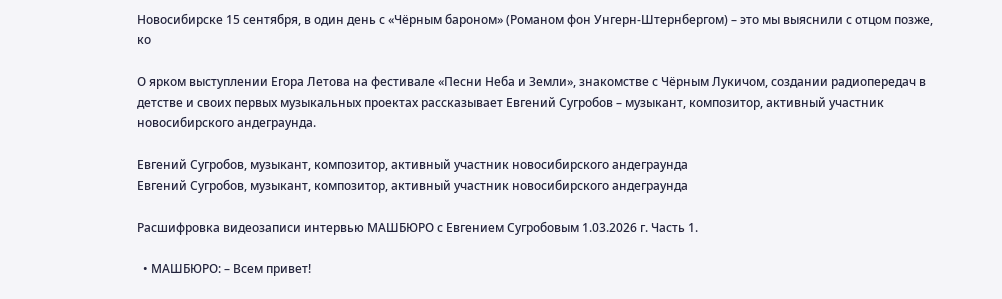Новосибирске 15 сентября, в один день с «Чёрным бароном» (Романом фон Унгерн-Штернбергом) – это мы выяснили с отцом позже, ко

О ярком выступлении Егора Летова на фестивале «Песни Неба и Земли», знакомстве с Чёрным Лукичом, создании радиопередач в детстве и своих первых музыкальных проектах рассказывает Евгений Сугробов – музыкант, композитор, активный участник новосибирского андеграунда.

Евгений Сугробов, музыкант, композитор, активный участник новосибирского андеграунда
Евгений Сугробов, музыкант, композитор, активный участник новосибирского андеграунда

Расшифровка видеозаписи интервью МАШБЮРО с Евгением Сугробовым 1.03.2026 г. Часть 1.

  • МАШБЮРО: – Всем привет!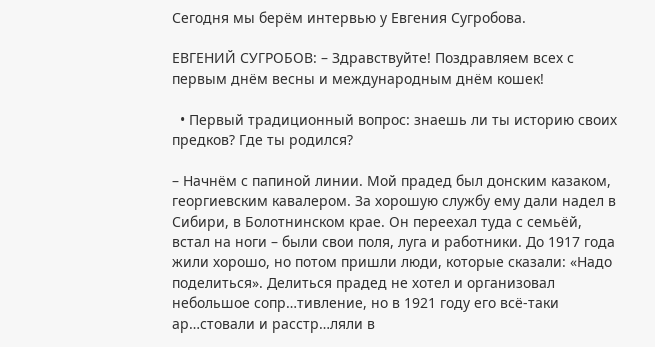Сегодня мы берём интервью у Евгения Сугробова.

ЕВГЕНИЙ СУГРОБОВ: – Здравствуйте! Поздравляем всех с первым днём весны и международным днём кошек!

  • Первый традиционный вопрос: знаешь ли ты историю своих предков? Где ты родился?

– Начнём с папиной линии. Мой прадед был донским казаком, георгиевским кавалером. За хорошую службу ему дали надел в Сибири, в Болотнинском крае. Он переехал туда с семьёй, встал на ноги – были свои поля, луга и работники. До 1917 года жили хорошо, но потом пришли люди, которые сказали: «Надо поделиться». Делиться прадед не хотел и организовал небольшое сопр…тивление, но в 1921 году его всё-таки ар…стовали и расстр…ляли в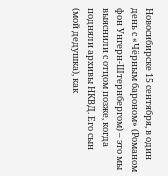Новосибирске 15 сентября, в один день с «Чёрным бароном» (Романом фон Унгерн-Штернбергом) – это мы выяснили с отцом позже, когда подняли архивы НКВД. Его сын (мой дедушка), как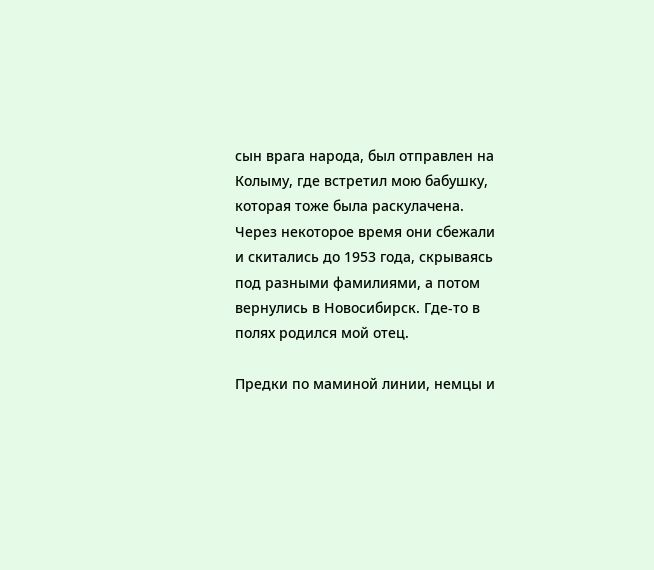сын врага народа, был отправлен на Колыму, где встретил мою бабушку, которая тоже была раскулачена. Через некоторое время они сбежали и скитались до 1953 года, скрываясь под разными фамилиями, а потом вернулись в Новосибирск. Где-то в полях родился мой отец.

Предки по маминой линии, немцы и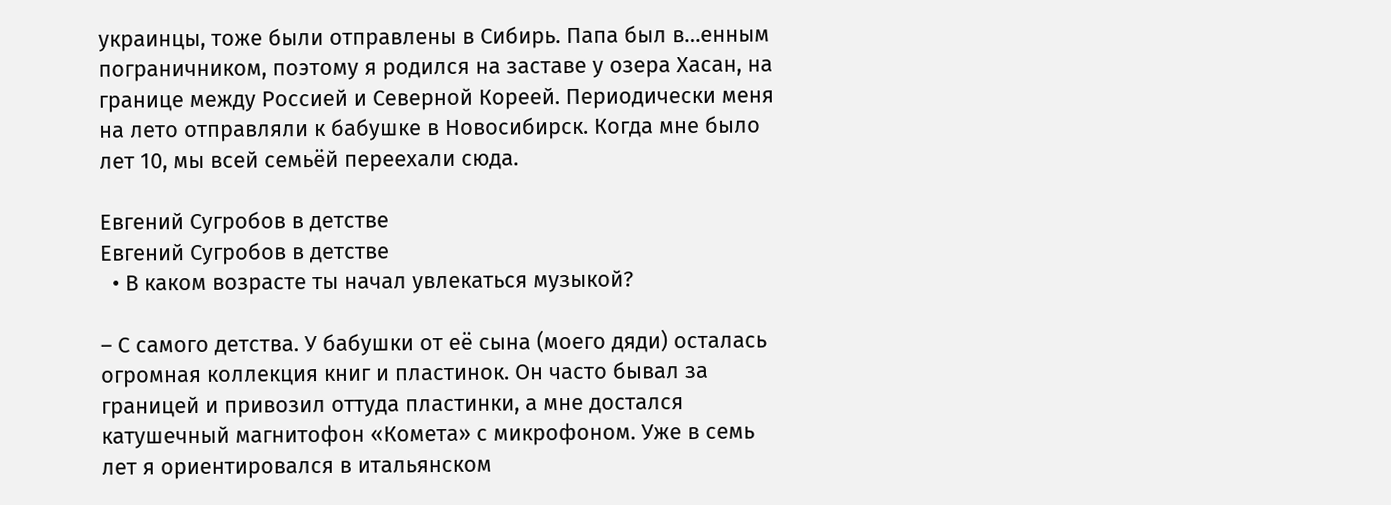украинцы, тоже были отправлены в Сибирь. Папа был в…енным пограничником, поэтому я родился на заставе у озера Хасан, на границе между Россией и Северной Кореей. Периодически меня на лето отправляли к бабушке в Новосибирск. Когда мне было лет 10, мы всей семьёй переехали сюда.

Евгений Сугробов в детстве
Евгений Сугробов в детстве
  • В каком возрасте ты начал увлекаться музыкой?

– С самого детства. У бабушки от её сына (моего дяди) осталась огромная коллекция книг и пластинок. Он часто бывал за границей и привозил оттуда пластинки, а мне достался катушечный магнитофон «Комета» с микрофоном. Уже в семь лет я ориентировался в итальянском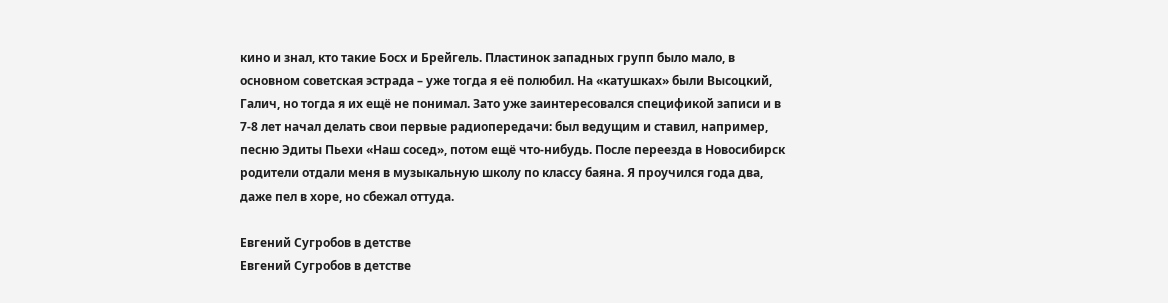кино и знал, кто такие Босх и Брейгель. Пластинок западных групп было мало, в основном советская эстрада – уже тогда я её полюбил. На «катушках» были Высоцкий, Галич, но тогда я их ещё не понимал. Зато уже заинтересовался спецификой записи и в 7-8 лет начал делать свои первые радиопередачи: был ведущим и ставил, например, песню Эдиты Пьехи «Наш сосед», потом ещё что-нибудь. После переезда в Новосибирск родители отдали меня в музыкальную школу по классу баяна. Я проучился года два, даже пел в хоре, но сбежал оттуда.

Евгений Сугробов в детстве
Евгений Сугробов в детстве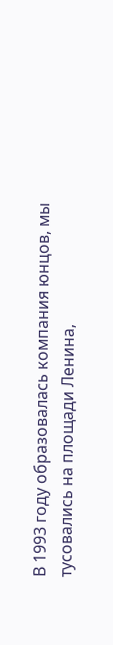В 1993 году образовалась компания юнцов, мы тусовались на площади Ленина,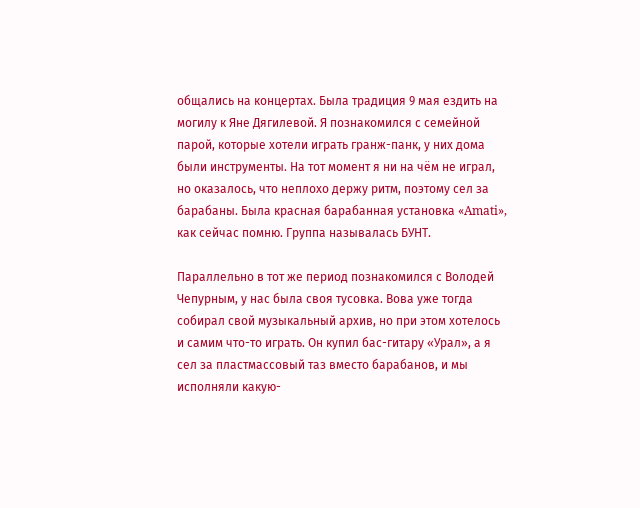общались на концертах. Была традиция 9 мая ездить на могилу к Яне Дягилевой. Я познакомился с семейной парой, которые хотели играть гранж-панк, у них дома были инструменты. На тот момент я ни на чём не играл, но оказалось, что неплохо держу ритм, поэтому сел за барабаны. Была красная барабанная установка «Amati», как сейчас помню. Группа называлась БУНТ.

Параллельно в тот же период познакомился с Володей Чепурным, у нас была своя тусовка. Вова уже тогда собирал свой музыкальный архив, но при этом хотелось и самим что-то играть. Он купил бас-гитару «Урал», а я сел за пластмассовый таз вместо барабанов, и мы исполняли какую-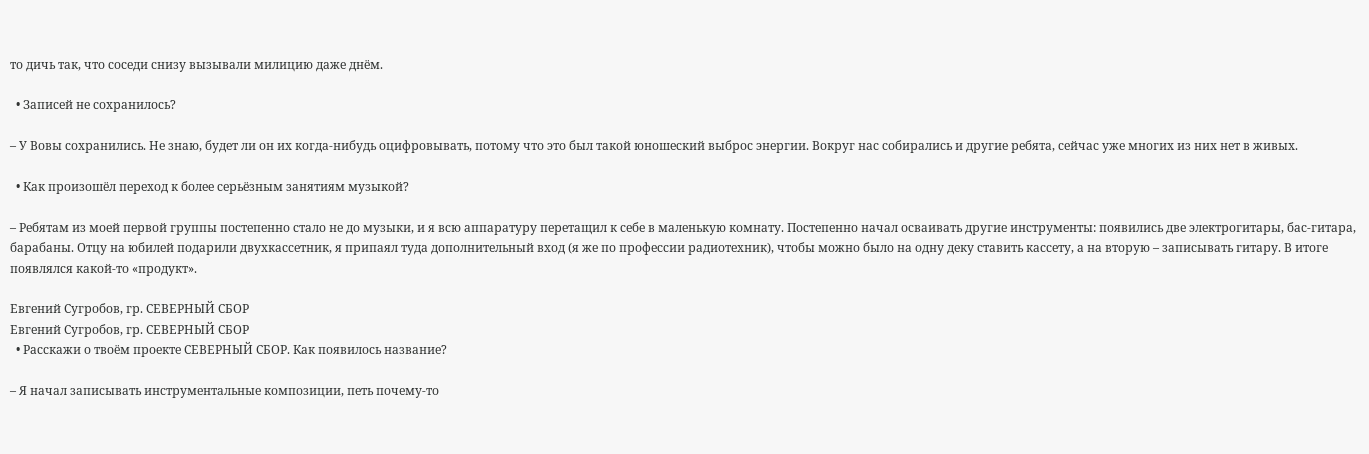то дичь так, что соседи снизу вызывали милицию даже днём.

  • Записей не сохранилось?

– У Вовы сохранились. Не знаю, будет ли он их когда-нибудь оцифровывать, потому что это был такой юношеский выброс энергии. Вокруг нас собирались и другие ребята, сейчас уже многих из них нет в живых.

  • Как произошёл переход к более серьёзным занятиям музыкой?

– Ребятам из моей первой группы постепенно стало не до музыки, и я всю аппаратуру перетащил к себе в маленькую комнату. Постепенно начал осваивать другие инструменты: появились две электрогитары, бас-гитара, барабаны. Отцу на юбилей подарили двухкассетник, я припаял туда дополнительный вход (я же по профессии радиотехник), чтобы можно было на одну деку ставить кассету, а на вторую – записывать гитару. В итоге появлялся какой-то «продукт».

Евгений Сугробов, гр. СЕВЕРНЫЙ СБОР
Евгений Сугробов, гр. СЕВЕРНЫЙ СБОР
  • Расскажи о твоём проекте СЕВЕРНЫЙ СБОР. Как появилось название?

– Я начал записывать инструментальные композиции, петь почему-то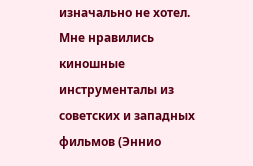изначально не хотел. Мне нравились киношные инструменталы из советских и западных фильмов (Эннио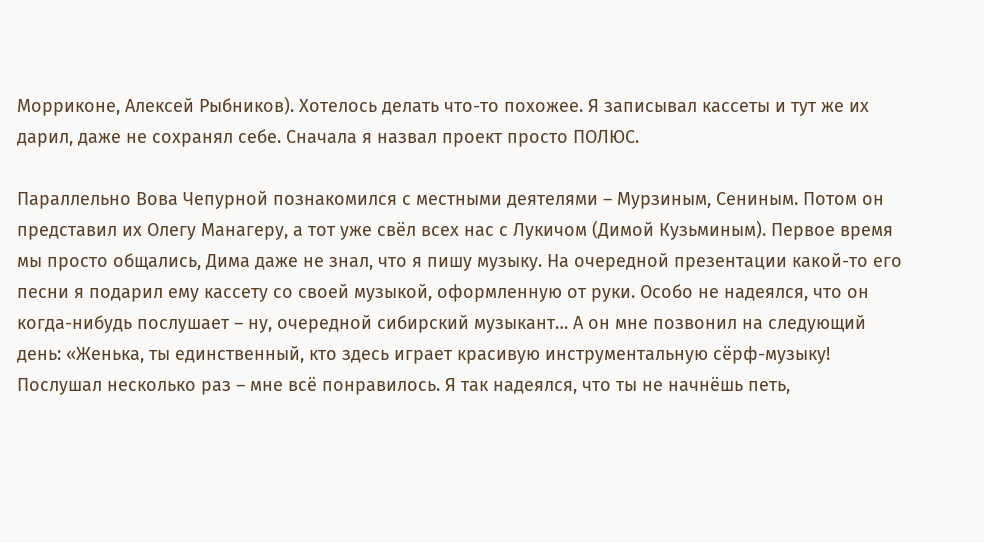Морриконе, Алексей Рыбников). Хотелось делать что-то похожее. Я записывал кассеты и тут же их дарил, даже не сохранял себе. Сначала я назвал проект просто ПОЛЮС.

Параллельно Вова Чепурной познакомился с местными деятелями – Мурзиным, Сениным. Потом он представил их Олегу Манагеру, а тот уже свёл всех нас с Лукичом (Димой Кузьминым). Первое время мы просто общались, Дима даже не знал, что я пишу музыку. На очередной презентации какой-то его песни я подарил ему кассету со своей музыкой, оформленную от руки. Особо не надеялся, что он когда-нибудь послушает – ну, очередной сибирский музыкант… А он мне позвонил на следующий день: «Женька, ты единственный, кто здесь играет красивую инструментальную сёрф-музыку! Послушал несколько раз – мне всё понравилось. Я так надеялся, что ты не начнёшь петь,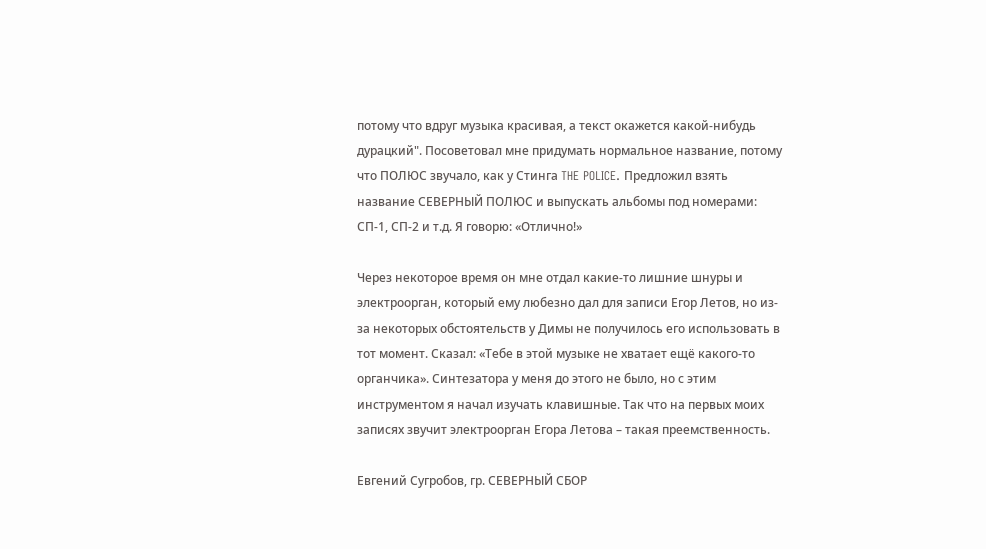потому что вдруг музыка красивая, а текст окажется какой-нибудь дурацкий". Посоветовал мне придумать нормальное название, потому что ПОЛЮС звучало, как у Стинга THE POLICE. Предложил взять название СЕВЕРНЫЙ ПОЛЮС и выпускать альбомы под номерами: СП-1, СП-2 и т.д. Я говорю: «Отлично!»

Через некоторое время он мне отдал какие-то лишние шнуры и электроорган, который ему любезно дал для записи Егор Летов, но из-за некоторых обстоятельств у Димы не получилось его использовать в тот момент. Сказал: «Тебе в этой музыке не хватает ещё какого-то органчика». Синтезатора у меня до этого не было, но с этим инструментом я начал изучать клавишные. Так что на первых моих записях звучит электроорган Егора Летова – такая преемственность.

Евгений Сугробов, гр. СЕВЕРНЫЙ СБОР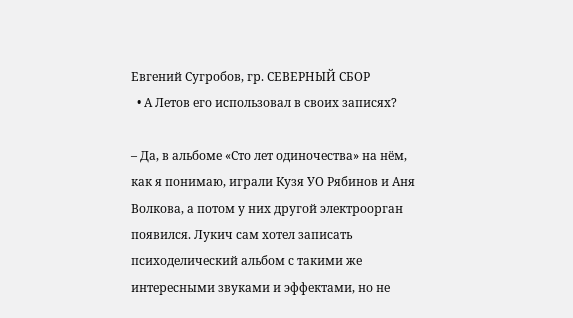Евгений Сугробов, гр. СЕВЕРНЫЙ СБОР
  • А Летов его использовал в своих записях?

– Да, в альбоме «Сто лет одиночества» на нём, как я понимаю, играли Кузя УО Рябинов и Аня Волкова, а потом у них другой электроорган появился. Лукич сам хотел записать психоделический альбом с такими же интересными звуками и эффектами, но не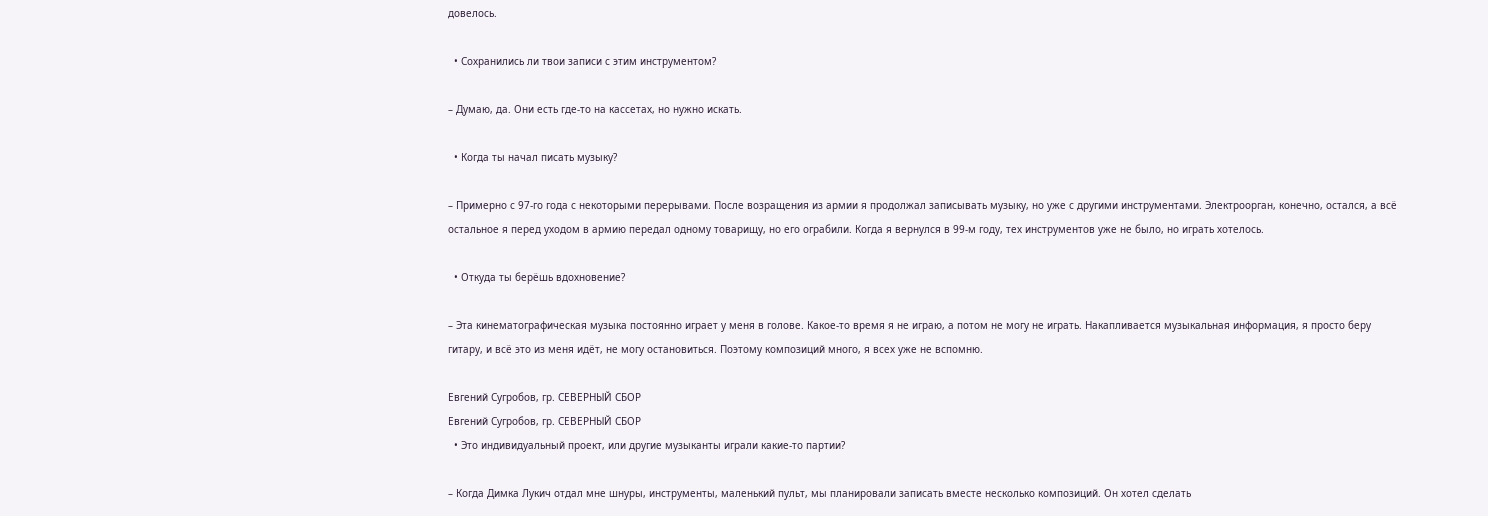довелось.

  • Сохранились ли твои записи с этим инструментом?

– Думаю, да. Они есть где-то на кассетах, но нужно искать.

  • Когда ты начал писать музыку?

– Примерно с 97-го года с некоторыми перерывами. После возращения из армии я продолжал записывать музыку, но уже с другими инструментами. Электроорган, конечно, остался, а всё остальное я перед уходом в армию передал одному товарищу, но его ограбили. Когда я вернулся в 99-м году, тех инструментов уже не было, но играть хотелось.

  • Откуда ты берёшь вдохновение?

– Эта кинематографическая музыка постоянно играет у меня в голове. Какое-то время я не играю, а потом не могу не играть. Накапливается музыкальная информация, я просто беру гитару, и всё это из меня идёт, не могу остановиться. Поэтому композиций много, я всех уже не вспомню.

Евгений Сугробов, гр. СЕВЕРНЫЙ СБОР
Евгений Сугробов, гр. СЕВЕРНЫЙ СБОР
  • Это индивидуальный проект, или другие музыканты играли какие-то партии?

– Когда Димка Лукич отдал мне шнуры, инструменты, маленький пульт, мы планировали записать вместе несколько композиций. Он хотел сделать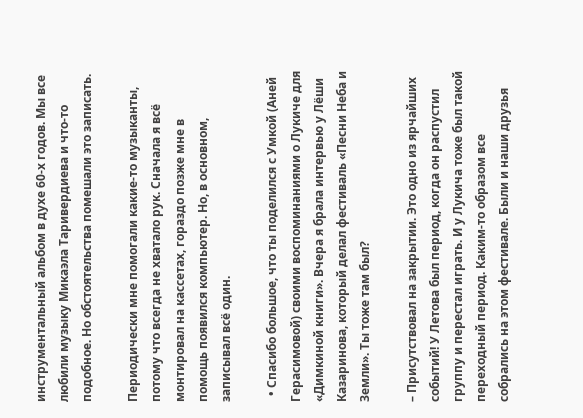инструментальный альбом в духе 60-х годов. Мы все любили музыку Микаэла Таривердиева и что-то подобное. Но обстоятельства помешали это записать.

Периодически мне помогали какие-то музыканты, потому что всегда не хватало рук. Сначала я всё монтировал на кассетах, гораздо позже мне в помощь появился компьютер. Но, в основном, записывал всё один.

  • Спасибо большое, что ты поделился с Умкой (Аней Герасимовой) своими воспоминаниями о Лукиче для «Димкиной книги». Вчера я брала интервью у Лёши Казаринова, который делал фестиваль «Песни Неба и Земли». Ты тоже там был?

– Присутствовал на закрытии. Это одно из ярчайших событий! У Летова был период, когда он распустил группу и перестал играть. И у Лукича тоже был такой переходный период. Каким-то образом все собрались на этом фестивале. Были и наши друзья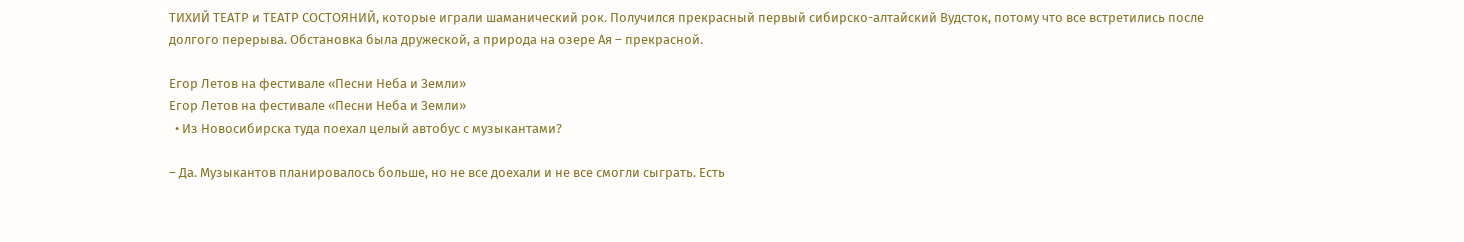ТИХИЙ ТЕАТР и ТЕАТР СОСТОЯНИЙ, которые играли шаманический рок. Получился прекрасный первый сибирско-алтайский Вудсток, потому что все встретились после долгого перерыва. Обстановка была дружеской, а природа на озере Ая – прекрасной.

Егор Летов на фестивале «Песни Неба и Земли»
Егор Летов на фестивале «Песни Неба и Земли»
  • Из Новосибирска туда поехал целый автобус с музыкантами?

– Да. Музыкантов планировалось больше, но не все доехали и не все смогли сыграть. Есть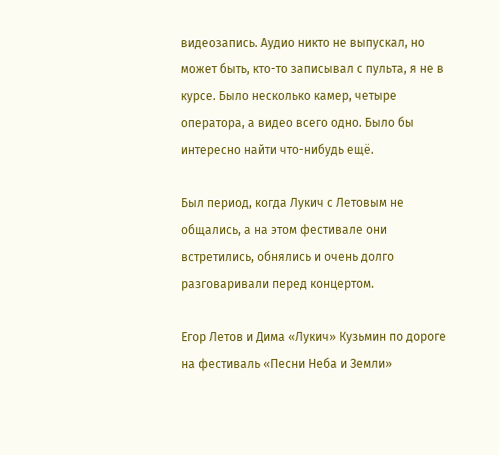видеозапись. Аудио никто не выпускал, но может быть, кто-то записывал с пульта, я не в курсе. Было несколько камер, четыре оператора, а видео всего одно. Было бы интересно найти что-нибудь ещё.

Был период, когда Лукич с Летовым не общались, а на этом фестивале они встретились, обнялись и очень долго разговаривали перед концертом.

Егор Летов и Дима «Лукич» Кузьмин по дороге на фестиваль «Песни Неба и Земли»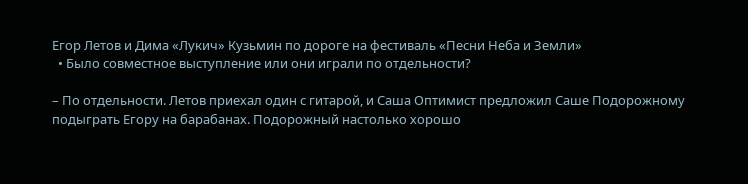Егор Летов и Дима «Лукич» Кузьмин по дороге на фестиваль «Песни Неба и Земли»
  • Было совместное выступление или они играли по отдельности?

– По отдельности. Летов приехал один с гитарой, и Саша Оптимист предложил Саше Подорожному подыграть Егору на барабанах. Подорожный настолько хорошо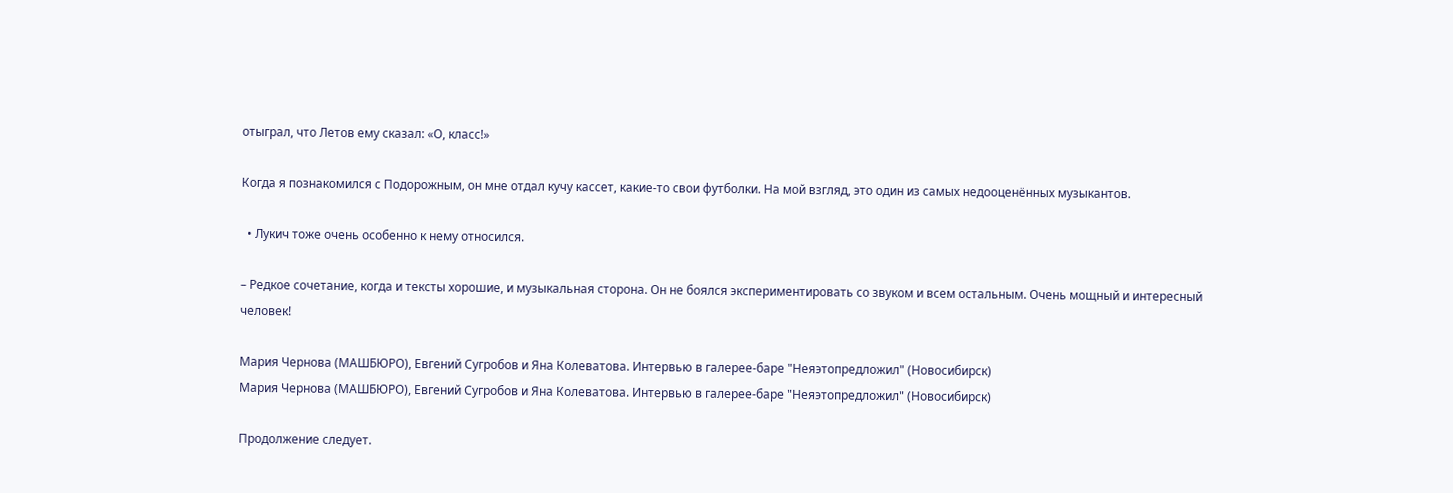отыграл, что Летов ему сказал: «О, класс!»

Когда я познакомился с Подорожным, он мне отдал кучу кассет, какие-то свои футболки. На мой взгляд, это один из самых недооценённых музыкантов.

  • Лукич тоже очень особенно к нему относился.

– Редкое сочетание, когда и тексты хорошие, и музыкальная сторона. Он не боялся экспериментировать со звуком и всем остальным. Очень мощный и интересный человек!

Мария Чернова (МАШБЮРО), Евгений Сугробов и Яна Колеватова. Интервью в галерее-баре "Неяэтопредложил" (Новосибирск)
Мария Чернова (МАШБЮРО), Евгений Сугробов и Яна Колеватова. Интервью в галерее-баре "Неяэтопредложил" (Новосибирск)

Продолжение следует.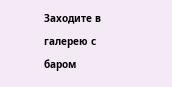Заходите в галерею с баром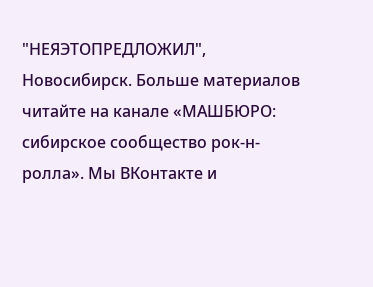"НЕЯЭТОПРЕДЛОЖИЛ", Новосибирск. Больше материалов читайте на канале «МАШБЮРО: сибирское сообщество рок-н-ролла». Мы ВКонтакте и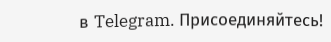в Telegram. Присоединяйтесь!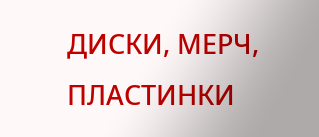ДИСКИ, МЕРЧ, ПЛАСТИНКИ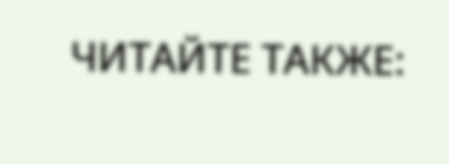ЧИТАЙТЕ ТАКЖЕ: